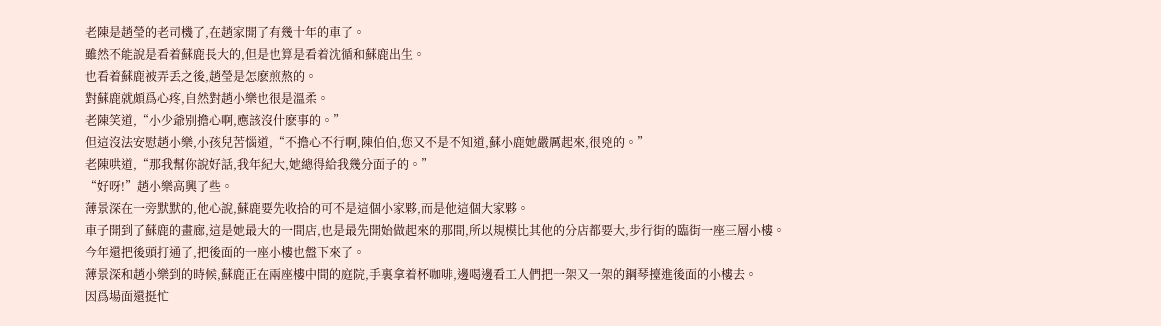老陳是趙瑩的老司機了,在趙家開了有幾十年的車了。
雖然不能說是看着蘇鹿長大的,但是也算是看着沈循和蘇鹿出生。
也看着蘇鹿被弄丢之後,趙瑩是怎麽煎熬的。
對蘇鹿就頗爲心疼,自然對趙小樂也很是溫柔。
老陳笑道,“小少爺别擔心啊,應該沒什麽事的。”
但這沒法安慰趙小樂,小孩兒苦惱道,“不擔心不行啊,陳伯伯,您又不是不知道,蘇小鹿她嚴厲起來,很兇的。”
老陳哄道,“那我幫你說好話,我年紀大,她總得給我幾分面子的。”
“好呀!”趙小樂高興了些。
薄景深在一旁默默的,他心說,蘇鹿要先收拾的可不是這個小家夥,而是他這個大家夥。
車子開到了蘇鹿的畫廊,這是她最大的一間店,也是最先開始做起來的那間,所以規模比其他的分店都要大,步行街的臨街一座三層小樓。
今年還把後頭打通了,把後面的一座小樓也盤下來了。
薄景深和趙小樂到的時候,蘇鹿正在兩座樓中間的庭院,手裏拿着杯咖啡,邊喝邊看工人們把一架又一架的鋼琴擡進後面的小樓去。
因爲場面還挺忙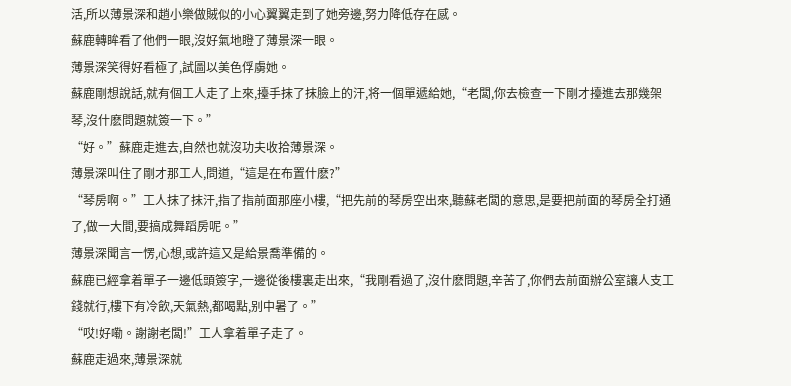活,所以薄景深和趙小樂做賊似的小心翼翼走到了她旁邊,努力降低存在感。
蘇鹿轉眸看了他們一眼,沒好氣地瞪了薄景深一眼。
薄景深笑得好看極了,試圖以美色俘虜她。
蘇鹿剛想說話,就有個工人走了上來,擡手抹了抹臉上的汗,将一個單遞給她,“老闆,你去檢查一下剛才擡進去那幾架琴,沒什麽問題就簽一下。”
“好。”蘇鹿走進去,自然也就沒功夫收拾薄景深。
薄景深叫住了剛才那工人,問道,“這是在布置什麽?”
“琴房啊。”工人抹了抹汗,指了指前面那座小樓,“把先前的琴房空出來,聽蘇老闆的意思,是要把前面的琴房全打通了,做一大間,要搞成舞蹈房呢。”
薄景深聞言一愣,心想,或許這又是給景喬準備的。
蘇鹿已經拿着單子一邊低頭簽字,一邊從後樓裏走出來,“我剛看過了,沒什麽問題,辛苦了,你們去前面辦公室讓人支工錢就行,樓下有冷飲,天氣熱,都喝點,别中暑了。”
“哎!好嘞。謝謝老闆!”工人拿着單子走了。
蘇鹿走過來,薄景深就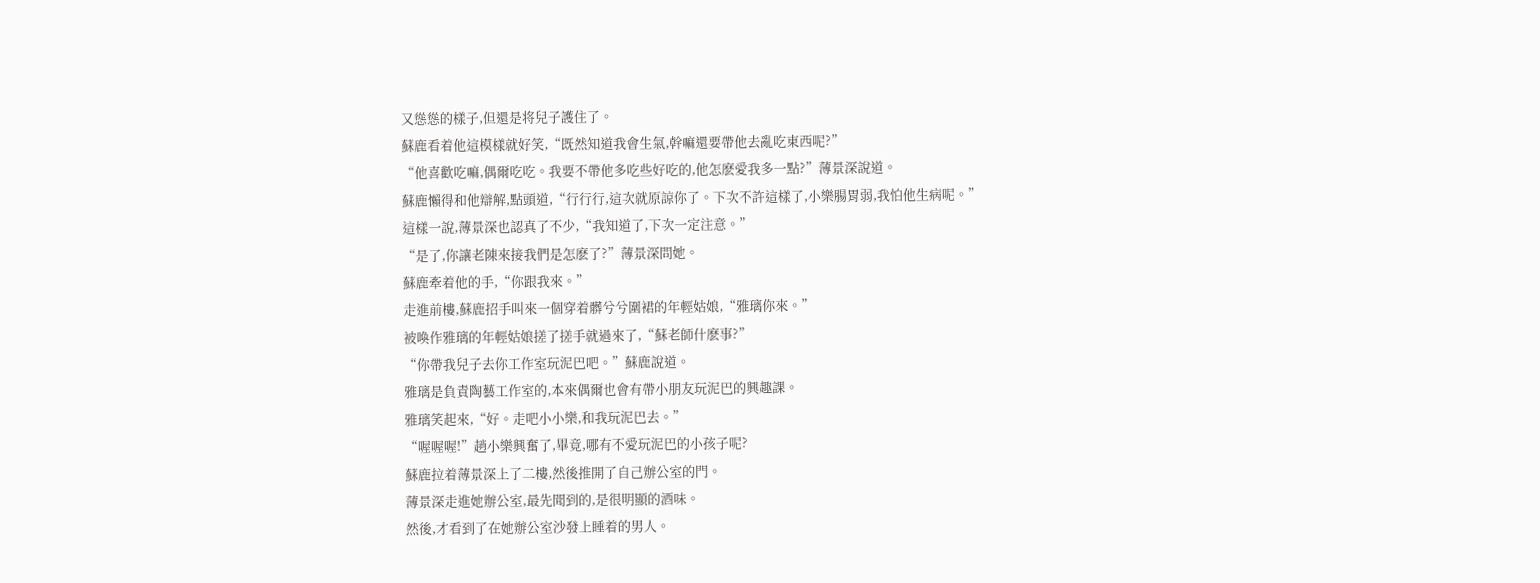又慫慫的樣子,但還是将兒子護住了。
蘇鹿看着他這模樣就好笑,“既然知道我會生氣,幹嘛還要帶他去亂吃東西呢?”
“他喜歡吃嘛,偶爾吃吃。我要不帶他多吃些好吃的,他怎麽愛我多一點?”薄景深說道。
蘇鹿懶得和他辯解,點頭道,“行行行,這次就原諒你了。下次不許這樣了,小樂腸胃弱,我怕他生病呢。”
這樣一說,薄景深也認真了不少,“我知道了,下次一定注意。”
“是了,你讓老陳來接我們是怎麽了?”薄景深問她。
蘇鹿牽着他的手,“你跟我來。”
走進前樓,蘇鹿招手叫來一個穿着髒兮兮圍裙的年輕姑娘,“雅璃你來。”
被喚作雅璃的年輕姑娘搓了搓手就過來了,“蘇老師什麽事?”
“你帶我兒子去你工作室玩泥巴吧。”蘇鹿說道。
雅璃是負責陶藝工作室的,本來偶爾也會有帶小朋友玩泥巴的興趣課。
雅璃笑起來,“好。走吧小小樂,和我玩泥巴去。”
“喔喔喔!”趙小樂興奮了,畢竟,哪有不愛玩泥巴的小孩子呢?
蘇鹿拉着薄景深上了二樓,然後推開了自己辦公室的門。
薄景深走進她辦公室,最先聞到的,是很明顯的酒味。
然後,才看到了在她辦公室沙發上睡着的男人。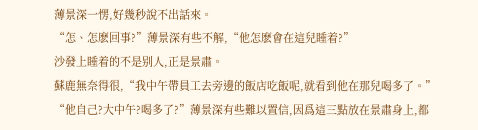薄景深一愣,好幾秒說不出話來。
“怎、怎麽回事?”薄景深有些不解,“他怎麽會在這兒睡着?”
沙發上睡着的不是别人,正是景肅。
蘇鹿無奈得很,“我中午帶員工去旁邊的飯店吃飯呢,就看到他在那兒喝多了。”
“他自己?大中午?喝多了?”薄景深有些難以置信,因爲這三點放在景肅身上,都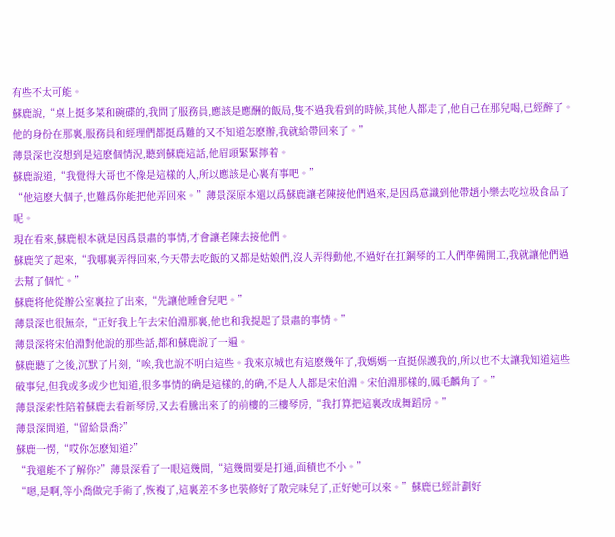有些不太可能。
蘇鹿說,“桌上挺多菜和碗碟的,我問了服務員,應該是應酬的飯局,隻不過我看到的時候,其他人都走了,他自己在那兒喝,已經醉了。他的身份在那裏,服務員和經理們都挺爲難的又不知道怎麽辦,我就給帶回來了。”
薄景深也沒想到是這麽個情況,聽到蘇鹿這話,他眉頭緊緊擰着。
蘇鹿說道,“我覺得大哥也不像是這樣的人,所以應該是心裏有事吧。”
“他這麽大個子,也難爲你能把他弄回來。”薄景深原本還以爲蘇鹿讓老陳接他們過來,是因爲意識到他帶趙小樂去吃垃圾食品了呢。
現在看來,蘇鹿根本就是因爲景肅的事情,才會讓老陳去接他們。
蘇鹿笑了起來,“我哪裏弄得回來,今天帶去吃飯的又都是姑娘們,沒人弄得動他,不過好在扛鋼琴的工人們準備開工,我就讓他們過去幫了個忙。”
蘇鹿将他從辦公室裏拉了出來,“先讓他睡會兒吧。”
薄景深也很無奈,“正好我上午去宋伯淵那裏,他也和我提起了景肅的事情。”
薄景深将宋伯淵對他說的那些話,都和蘇鹿說了一遍。
蘇鹿聽了之後,沉默了片刻,“唉,我也說不明白這些。我來京城也有這麽幾年了,我媽媽一直挺保護我的,所以也不太讓我知道這些破事兒,但我或多或少也知道,很多事情的确是這樣的,的确,不是人人都是宋伯淵。宋伯淵那樣的,鳳毛麟角了。”
薄景深索性陪着蘇鹿去看新琴房,又去看騰出來了的前樓的三樓琴房,“我打算把這裏改成舞蹈房。”
薄景深問道,“留給景喬?”
蘇鹿一愣,“哎你怎麽知道?”
“我還能不了解你?”薄景深看了一眼這幾間,“這幾間要是打通,面積也不小。”
“嗯,是啊,等小喬做完手術了,恢複了,這裏差不多也裝修好了散完味兒了,正好她可以來。”蘇鹿已經計劃好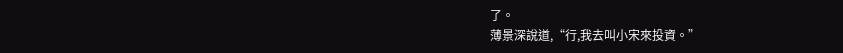了。
薄景深說道,“行,我去叫小宋來投資。”